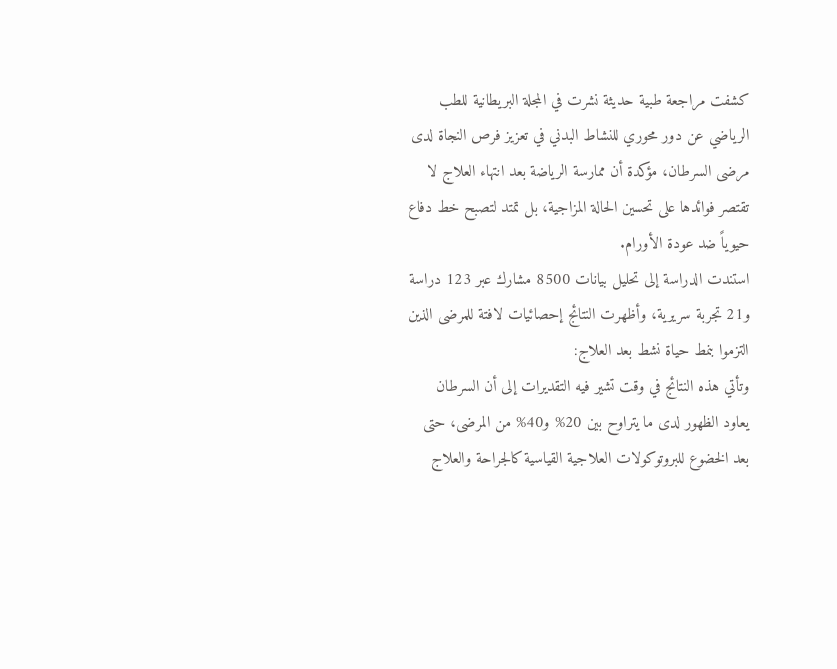كشفت مراجعة طبية حديثة نشرت في المجلة البريطانية للطب الرياضي عن دور محوري للنشاط البدني في تعزيز فرص النجاة لدى مرضى السرطان، مؤكدة أن ممارسة الرياضة بعد انتهاء العلاج لا تقتصر فوائدها على تحسين الحالة المزاجية، بل تمتد لتصبح خط دفاع حيوياً ضد عودة الأورام.
استندت الدراسة إلى تحليل بيانات 8500 مشارك عبر 123 دراسة و21 تجربة سريرية، وأظهرت النتائج إحصائيات لافتة للمرضى الذين التزموا بنمط حياة نشط بعد العلاج:
وتأتي هذه النتائج في وقت تشير فيه التقديرات إلى أن السرطان يعاود الظهور لدى ما يتراوح بين 20% و40% من المرضى، حتى بعد الخضوع للبروتوكولات العلاجية القياسية كالجراحة والعلاج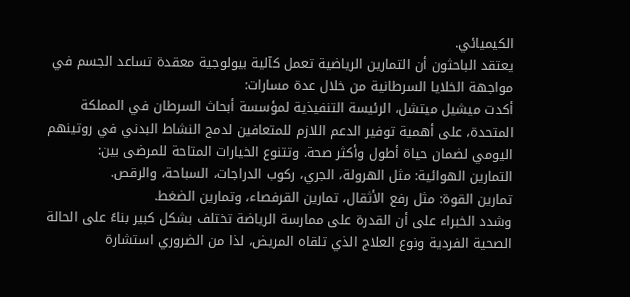الكيميائي.
يعتقد الباحثون أن التمارين الرياضية تعمل كآلية بيولوجية معقدة تساعد الجسم في مواجهة الخلايا السرطانية من خلال عدة مسارات:
أكدت ميشيل ميتشل، الرئيسة التنفيذية لمؤسسة أبحاث السرطان في المملكة المتحدة، على أهمية توفير الدعم اللازم للمتعافين لدمج النشاط البدني في روتينهم اليومي لضمان حياة أطول وأكثر صحة. وتتنوع الخيارات المتاحة للمرضى بين:
التمارين الهوائية: مثل الهرولة، الجري، ركوب الدراجات، السباحة، والرقص.
تمارين القوة: مثل رفع الأثقال، تمارين القرفصاء، وتمارين الضغط.
وشدد الخبراء على أن القدرة على ممارسة الرياضة تختلف بشكل كبير بناءً على الحالة الصحية الفردية ونوع العلاج الذي تلقاه المريض، لذا من الضروري استشارة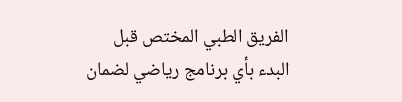الفريق الطبي المختص قبل البدء بأي برنامج رياضي لضمان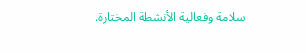سلامة وفعالية الأنشطة المختارة.